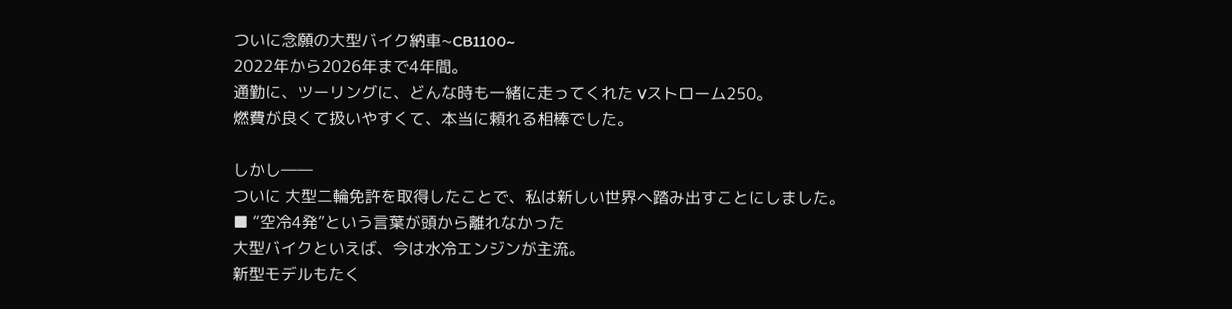ついに念願の大型バイク納車~CB1100~
2022年から2026年まで4年間。
通勤に、ツーリングに、どんな時も一緒に走ってくれた Vストローム250。
燃費が良くて扱いやすくて、本当に頼れる相棒でした。

しかし――
ついに 大型二輪免許を取得したことで、私は新しい世界へ踏み出すことにしました。
■ “空冷4発”という言葉が頭から離れなかった
大型バイクといえば、今は水冷エンジンが主流。
新型モデルもたく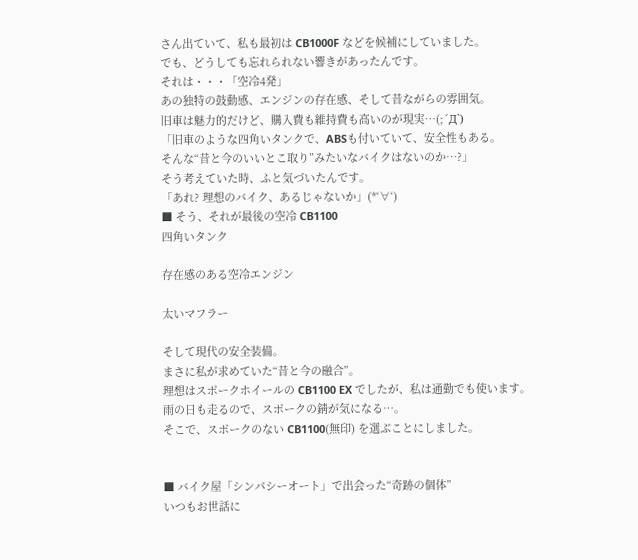さん出ていて、私も最初は CB1000F などを候補にしていました。
でも、どうしても忘れられない響きがあったんです。
それは・・・「空冷4発」
あの独特の鼓動感、エンジンの存在感、そして昔ながらの雰囲気。
旧車は魅力的だけど、購入費も維持費も高いのが現実…(;´Д`)
「旧車のような四角いタンクで、ABSも付いていて、安全性もある。
そんな“昔と今のいいとこ取り”みたいなバイクはないのか…?」
そう考えていた時、ふと気づいたんです。
「あれ? 理想のバイク、あるじゃないか」(*‘∀‘)
■ そう、それが最後の空冷 CB1100
四角いタンク

存在感のある空冷エンジン

太いマフラー

そして現代の安全装備。
まさに私が求めていた“昔と今の融合”。
理想はスポークホイールの CB1100 EX でしたが、私は通勤でも使います。
雨の日も走るので、スポークの錆が気になる…。
そこで、スポークのない CB1100(無印) を選ぶことにしました。


■ バイク屋「シンパシーオート」で出会った“奇跡の個体”
いつもお世話に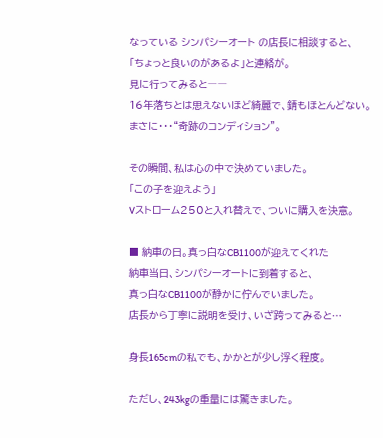なっている シンパシーオート の店長に相談すると、
「ちょっと良いのがあるよ」と連絡が。
見に行ってみると――
16年落ちとは思えないほど綺麗で、錆もほとんどない。
まさに・・・“奇跡のコンディション”。

その瞬間、私は心の中で決めていました。
「この子を迎えよう」
Vストローム250と入れ替えで、ついに購入を決意。

■ 納車の日。真っ白なCB1100が迎えてくれた
納車当日、シンパシーオートに到着すると、
真っ白なCB1100が静かに佇んでいました。
店長から丁寧に説明を受け、いざ跨ってみると…

身長165cmの私でも、かかとが少し浮く程度。

ただし、243kgの重量には驚きました。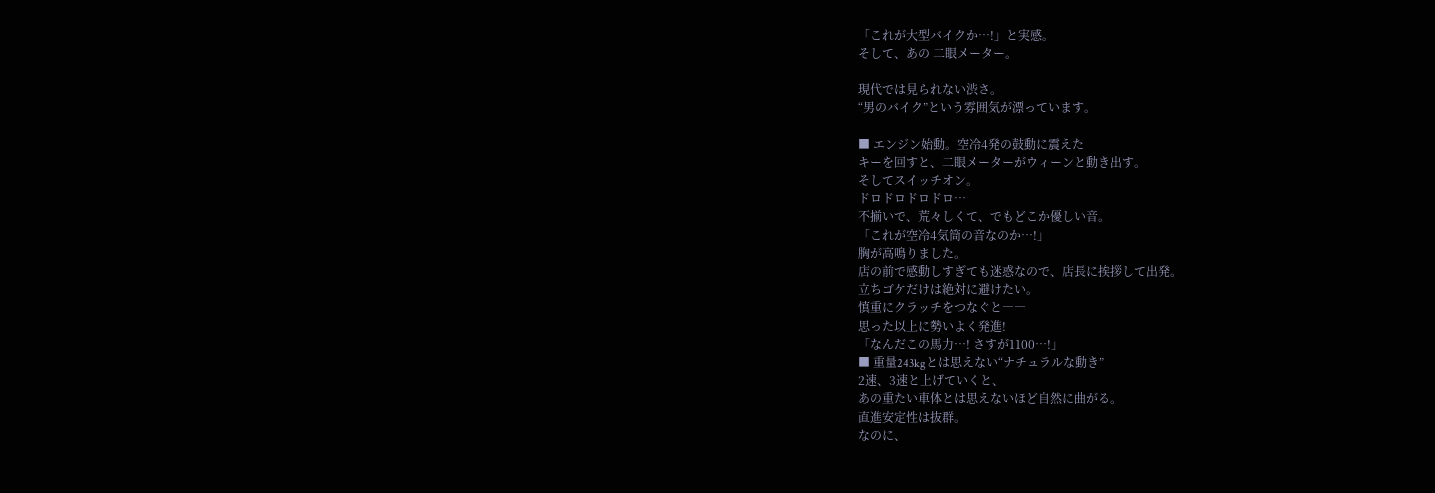「これが大型バイクか…!」と実感。
そして、あの 二眼メーター。

現代では見られない渋さ。
“男のバイク”という雰囲気が漂っています。

■ エンジン始動。空冷4発の鼓動に震えた
キーを回すと、二眼メーターがウィーンと動き出す。
そしてスイッチオン。
ドロドロドロドロ…
不揃いで、荒々しくて、でもどこか優しい音。
「これが空冷4気筒の音なのか…!」
胸が高鳴りました。
店の前で感動しすぎても迷惑なので、店長に挨拶して出発。
立ちゴケだけは絶対に避けたい。
慎重にクラッチをつなぐと――
思った以上に勢いよく発進!
「なんだこの馬力…! さすが1100…!」
■ 重量243kgとは思えない“ナチュラルな動き”
2速、3速と上げていくと、
あの重たい車体とは思えないほど自然に曲がる。
直進安定性は抜群。
なのに、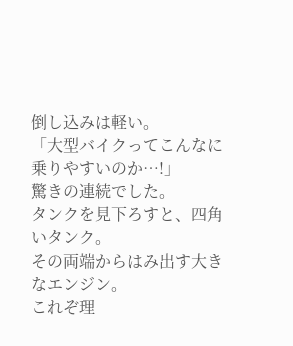倒し込みは軽い。
「大型バイクってこんなに乗りやすいのか…!」
驚きの連続でした。
タンクを見下ろすと、四角いタンク。
その両端からはみ出す大きなエンジン。
これぞ理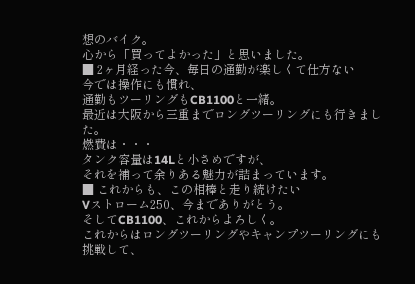想のバイク。
心から「買ってよかった」と思いました。
■ 2ヶ月経った今、毎日の通勤が楽しくて仕方ない
今では操作にも慣れ、
通勤もツーリングもCB1100と一緒。
最近は大阪から三重までロングツーリングにも行きました。
燃費は・・・
タンク容量は14Lと小さめですが、
それを補って余りある魅力が詰まっています。
■ これからも、この相棒と走り続けたい
Vストローム250、今までありがとう。
そしてCB1100、これからよろしく。
これからはロングツーリングやキャンプツーリングにも挑戦して、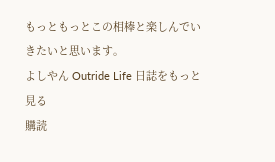もっともっとこの相棒と楽しんでいきたいと思います。
よしやん Outride Life 日誌をもっと見る
購読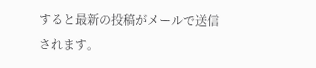すると最新の投稿がメールで送信されます。